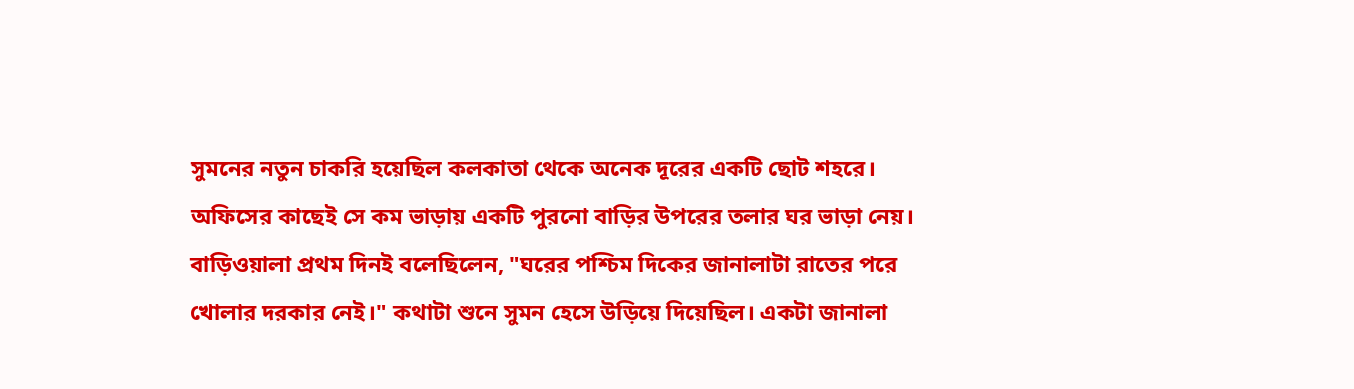সুমনের নতুন চাকরি হয়েছিল কলকাতা থেকে অনেক দূরের একটি ছোট শহরে। অফিসের কাছেই সে কম ভাড়ায় একটি পুরনো বাড়ির উপরের তলার ঘর ভাড়া নেয়। বাড়িওয়ালা প্রথম দিনই বলেছিলেন, "ঘরের পশ্চিম দিকের জানালাটা রাতের পরে খোলার দরকার নেই।" কথাটা শুনে সুমন হেসে উড়িয়ে দিয়েছিল। একটা জানালা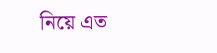নিয়ে এত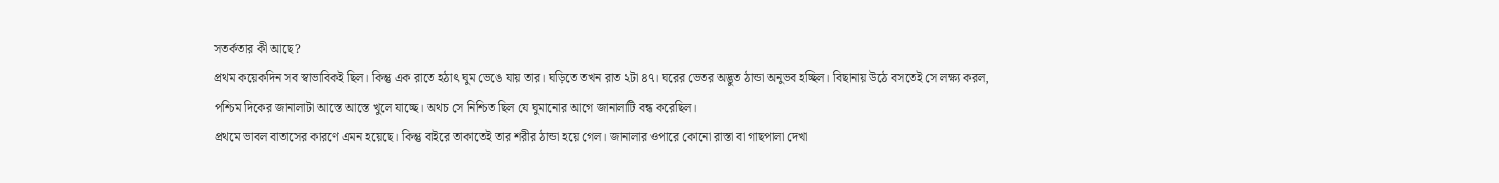সতর্কতার কী আছে?
প্রথম কয়েকদিন সব স্বাভাবিকই ছিল। কিন্তু এক রাতে হঠাৎ ঘুম ভেঙে যায় তার। ঘড়িতে তখন রাত ২টা ৪৭। ঘরের ভেতর অদ্ভুত ঠান্ডা অনুভব হচ্ছিল। বিছানায় উঠে বসতেই সে লক্ষ্য করল, পশ্চিম দিকের জানালাটা আস্তে আস্তে খুলে যাচ্ছে। অথচ সে নিশ্চিত ছিল যে ঘুমানোর আগে জানালাটি বন্ধ করেছিল।
প্রথমে ভাবল বাতাসের কারণে এমন হয়েছে। কিন্তু বাইরে তাকাতেই তার শরীর ঠান্ডা হয়ে গেল। জানালার ওপারে কোনো রাস্তা বা গাছপালা দেখা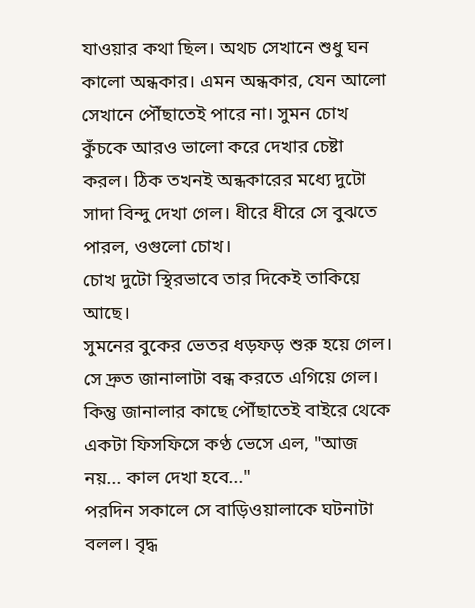যাওয়ার কথা ছিল। অথচ সেখানে শুধু ঘন কালো অন্ধকার। এমন অন্ধকার, যেন আলো সেখানে পৌঁছাতেই পারে না। সুমন চোখ কুঁচকে আরও ভালো করে দেখার চেষ্টা করল। ঠিক তখনই অন্ধকারের মধ্যে দুটো সাদা বিন্দু দেখা গেল। ধীরে ধীরে সে বুঝতে পারল, ওগুলো চোখ।
চোখ দুটো স্থিরভাবে তার দিকেই তাকিয়ে আছে।
সুমনের বুকের ভেতর ধড়ফড় শুরু হয়ে গেল। সে দ্রুত জানালাটা বন্ধ করতে এগিয়ে গেল। কিন্তু জানালার কাছে পৌঁছাতেই বাইরে থেকে একটা ফিসফিসে কণ্ঠ ভেসে এল, "আজ নয়... কাল দেখা হবে..."
পরদিন সকালে সে বাড়িওয়ালাকে ঘটনাটা বলল। বৃদ্ধ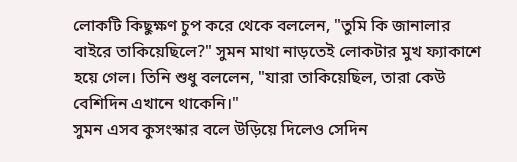লোকটি কিছুক্ষণ চুপ করে থেকে বললেন, "তুমি কি জানালার বাইরে তাকিয়েছিলে?" সুমন মাথা নাড়তেই লোকটার মুখ ফ্যাকাশে হয়ে গেল। তিনি শুধু বললেন, "যারা তাকিয়েছিল, তারা কেউ বেশিদিন এখানে থাকেনি।"
সুমন এসব কুসংস্কার বলে উড়িয়ে দিলেও সেদিন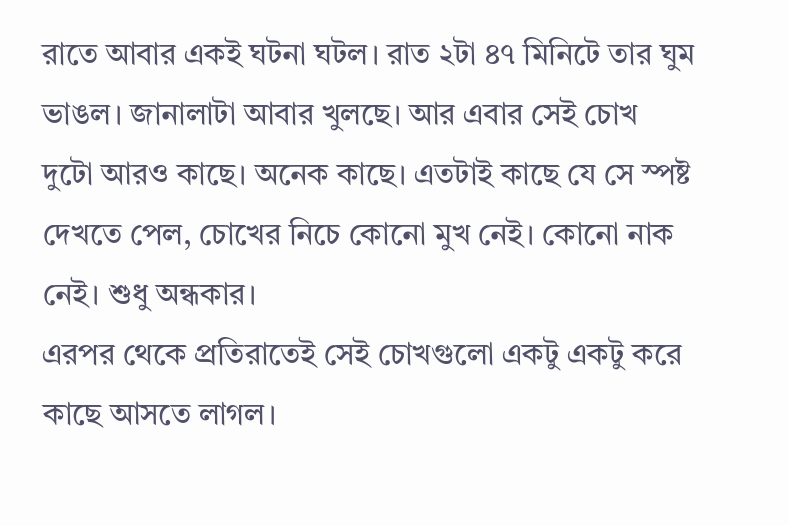রাতে আবার একই ঘটনা ঘটল। রাত ২টা ৪৭ মিনিটে তার ঘুম ভাঙল। জানালাটা আবার খুলছে। আর এবার সেই চোখ দুটো আরও কাছে। অনেক কাছে। এতটাই কাছে যে সে স্পষ্ট দেখতে পেল, চোখের নিচে কোনো মুখ নেই। কোনো নাক নেই। শুধু অন্ধকার।
এরপর থেকে প্রতিরাতেই সেই চোখগুলো একটু একটু করে কাছে আসতে লাগল।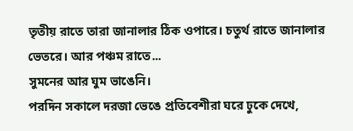তৃতীয় রাতে তারা জানালার ঠিক ওপারে। চতুর্থ রাতে জানালার ভেতরে। আর পঞ্চম রাতে...
সুমনের আর ঘুম ভাঙেনি।
পরদিন সকালে দরজা ভেঙে প্রতিবেশীরা ঘরে ঢুকে দেখে,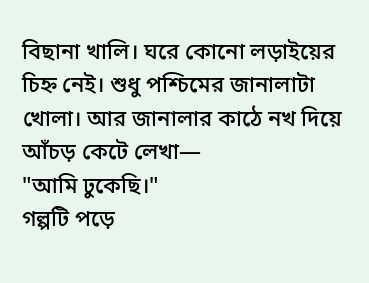বিছানা খালি। ঘরে কোনো লড়াইয়ের চিহ্ন নেই। শুধু পশ্চিমের জানালাটা খোলা। আর জানালার কাঠে নখ দিয়ে আঁচড় কেটে লেখা—
"আমি ঢুকেছি।"
গল্পটি পড়ে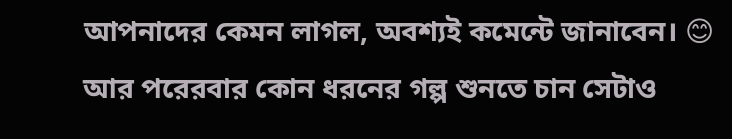আপনাদের কেমন লাগল, অবশ্যই কমেন্টে জানাবেন। 😊
আর পরেরবার কোন ধরনের গল্প শুনতে চান সেটাও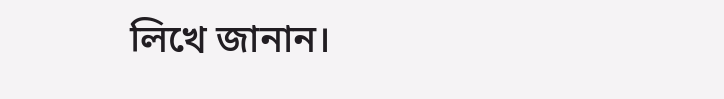লিখে জানান।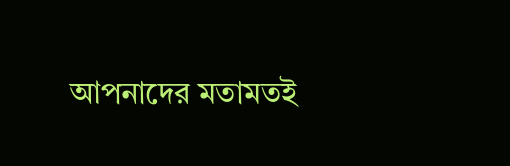আপনাদের মতামতই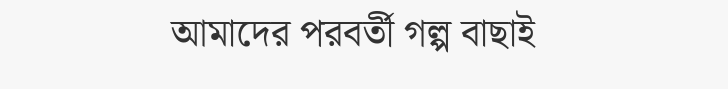আমাদের পরবর্তী গল্প বাছাই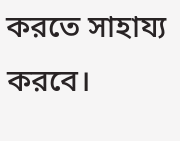করতে সাহায্য করবে।